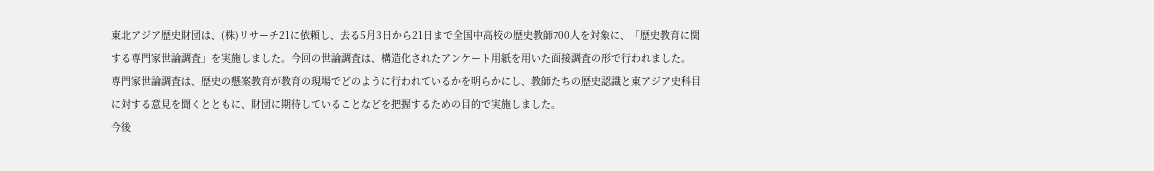東北アジア歴史財団は、(株)リサーチ21に依頼し、去る5月3日から21日まで全国中高校の歴史教師700人を対象に、「歴史教育に関する専門家世論調査」を実施しました。今回の世論調査は、構造化されたアンケート用紙を用いた面接調査の形で行われました。
専門家世論調査は、歴史の懸案教育が教育の現場でどのように行われているかを明らかにし、教師たちの歴史認識と東アジア史科目に対する意見を聞くとともに、財団に期待していることなどを把握するための目的で実施しました。
今後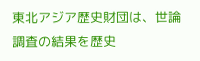東北アジア歴史財団は、世論調査の結果を歴史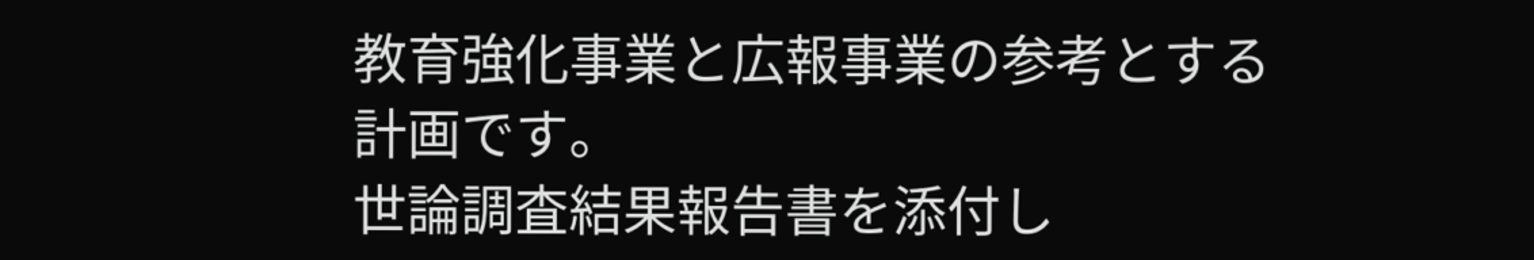教育強化事業と広報事業の参考とする計画です。
世論調査結果報告書を添付し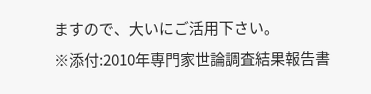ますので、大いにご活用下さい。
※添付:2010年専門家世論調査結果報告書